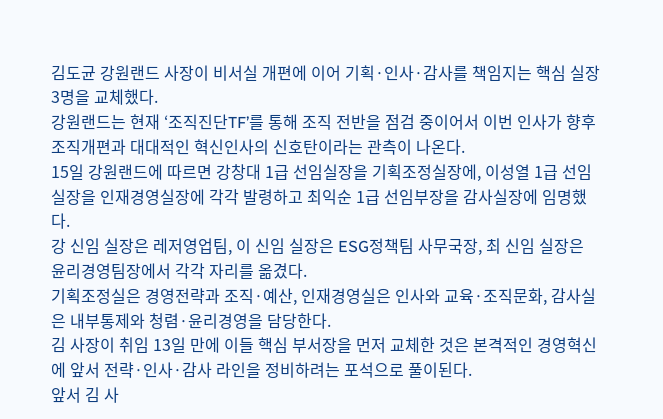김도균 강원랜드 사장이 비서실 개편에 이어 기획·인사·감사를 책임지는 핵심 실장 3명을 교체했다.
강원랜드는 현재 ‘조직진단TF’를 통해 조직 전반을 점검 중이어서 이번 인사가 향후 조직개편과 대대적인 혁신인사의 신호탄이라는 관측이 나온다.
15일 강원랜드에 따르면 강창대 1급 선임실장을 기획조정실장에, 이성열 1급 선임실장을 인재경영실장에 각각 발령하고 최익순 1급 선임부장을 감사실장에 임명했다.
강 신임 실장은 레저영업팀, 이 신임 실장은 ESG정책팀 사무국장, 최 신임 실장은 윤리경영팀장에서 각각 자리를 옮겼다.
기획조정실은 경영전략과 조직·예산, 인재경영실은 인사와 교육·조직문화, 감사실은 내부통제와 청렴·윤리경영을 담당한다.
김 사장이 취임 13일 만에 이들 핵심 부서장을 먼저 교체한 것은 본격적인 경영혁신에 앞서 전략·인사·감사 라인을 정비하려는 포석으로 풀이된다.
앞서 김 사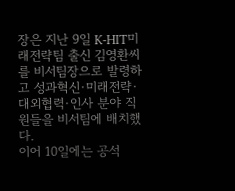장은 지난 9일 K-HIT미래전략팀 출신 김영환씨를 비서팀장으로 발령하고 성과혁신·미래전략·대외협력·인사 분야 직원들을 비서팀에 배치했다.
이어 10일에는 공석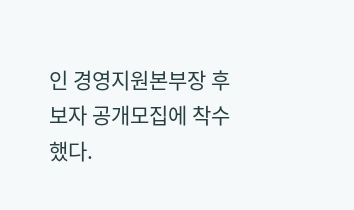인 경영지원본부장 후보자 공개모집에 착수했다.